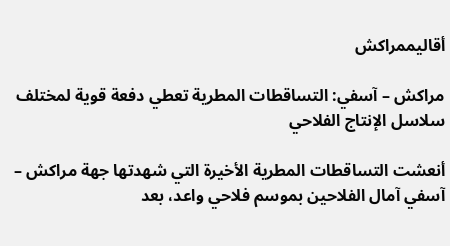أقاليممراكش

مراكش – آسفي: التساقطات المطرية تعطي دفعة قوية لمختلف سلاسل الإنتاج الفلاحي

أنعشت التساقطات المطرية الأخيرة التي شهدتها جهة مراكش – آسفي آمال الفلاحين بموسم فلاحي واعد، بعد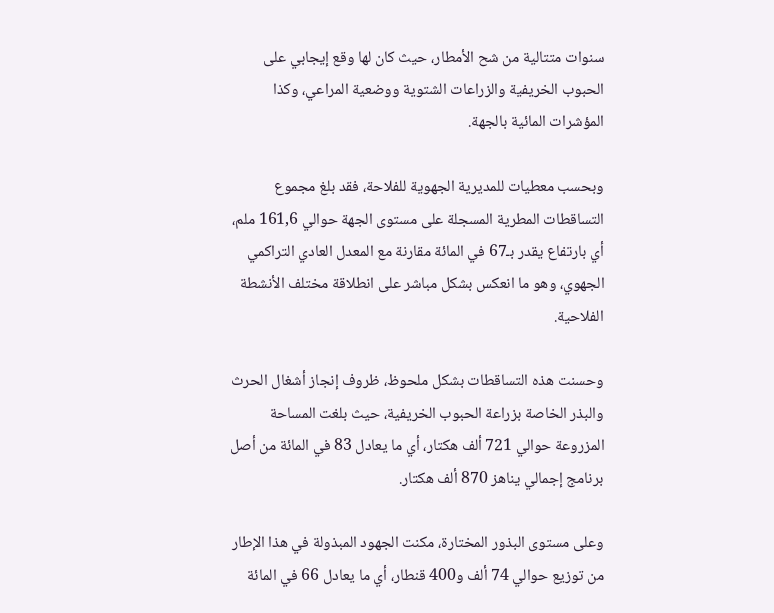سنوات متتالية من شح الأمطار، حيث كان لها وقع إيجابي على الحبوب الخريفية والزراعات الشتوية ووضعية المراعي، وكذا المؤشرات المائية بالجهة.

وبحسب معطيات للمديرية الجهوية للفلاحة، فقد بلغ مجموع التساقطات المطرية المسجلة على مستوى الجهة حوالي 161,6 ملم، أي بارتفاع يقدر بـ67 في المائة مقارنة مع المعدل العادي التراكمي الجهوي، وهو ما انعكس بشكل مباشر على انطلاقة مختلف الأنشطة الفلاحية.

وحسنت هذه التساقطات بشكل ملحوظ، ظروف إنجاز أشغال الحرث والبذر الخاصة بزراعة الحبوب الخريفية، حيث بلغت المساحة المزروعة حوالي 721 ألف هكتار، أي ما يعادل 83 في المائة من أصل برنامج إجمالي يناهز 870 ألف هكتار.

وعلى مستوى البذور المختارة، مكنت الجهود المبذولة في هذا الإطار من توزيع حوالي 74 ألف و400 قنطار، أي ما يعادل 66 في المائة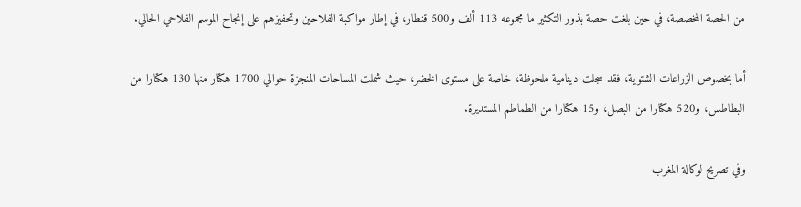من الحصة المخصصة، في حين بلغت حصة بذور التكثير ما مجموعه 113 ألف و500 قنطار، في إطار مواكبة الفلاحين وتحفيزهم على إنجاح الموسم الفلاحي الحالي.

أما بخصوص الزراعات الشتوية، فقد سجلت دينامية ملحوظة، خاصة على مستوى الخضر، حيث شملت المساحات المنجزة حوالي 1700 هكتار منها 130 هكتارا من البطاطس، و520 هكتارا من البصل، و15 هكتارا من الطماطم المستديرة.

وفي تصريح لوكالة المغرب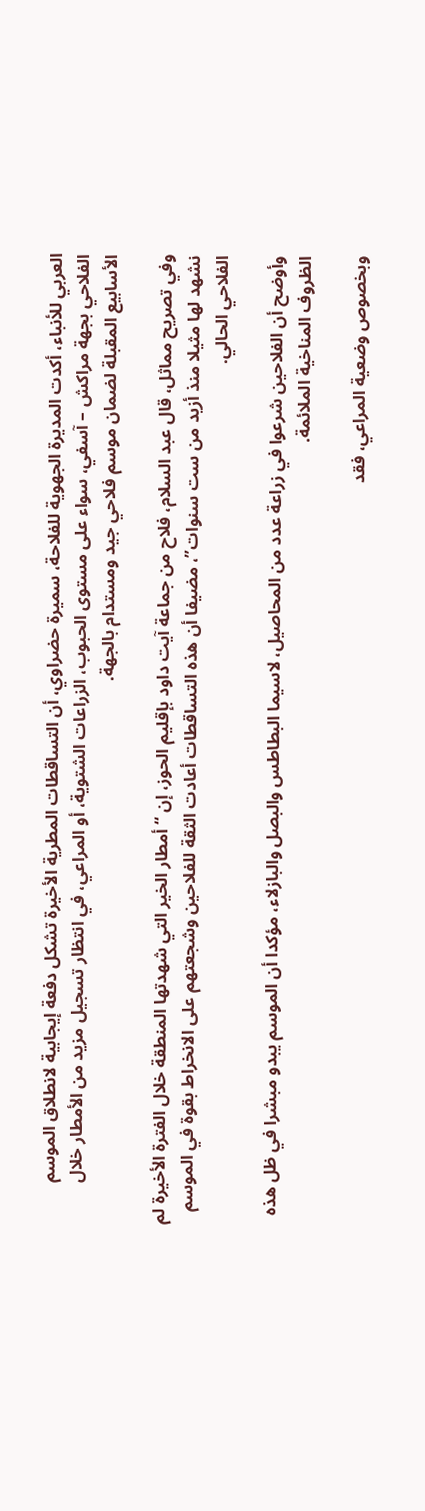العربي للأنباء، أكدت المديرة الجهوية للفلاحة، سميرة حضراوي، أن التساقطات المطرية الأخيرة تشكل دفعة إيجابية لانطلاق الموسم الفلاحي بجهة مراكش – آسفي، سواء على مستوى الحبوب، الزراعات الشتوية، أو المراعي، في انتظار تسجيل مزيد من الأمطار خلال الأسابيع المقبلة لضمان موسم فلاحي جيد ومستدام بالجهة.

وفي تصريح مماثل، قال عبد السلام، فلاح من جماعة آيت داود بإقليم الحوز، إن “أمطار الخير التي شهدتها المنطقة خلال الفترة الأخيرة لم نشهد لها مثيلا منذ أزيد من ست سنوات”، مضيفا أن هذه التساقطات أعادت الثقة للفلاحين وشجعتهم على الانخراط بقوة في الموسم الفلاحي الحالي.

وأوضح أن الفلاحين شرعوا في زراعة عدد من المحاصيل، لاسيما البطاطس والبصل والبازلاء، مؤكدا أن الموسم يبدو مبشرا في ظل هذه الظروف المناخية الملائمة.

وبخصوص وضعية المراعي، فقد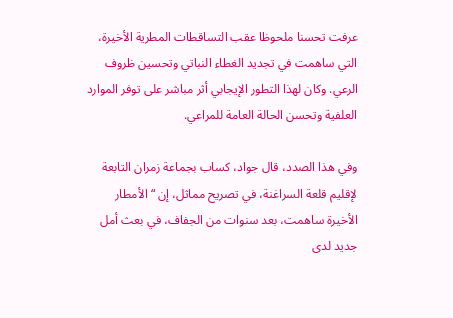عرفت تحسنا ملحوظا عقب التساقطات المطرية الأخيرة، التي ساهمت في تجديد الغطاء النباتي وتحسين ظروف الرعي. وكان لهذا التطور الإيجابي أثر مباشر على توفر الموارد العلفية وتحسن الحالة العامة للمراعي.

وفي هذا الصدد، قال جواد، كساب بجماعة زمران التابعة لإقليم قلعة السراغنة، في تصريح مماثل، إن “الأمطار الأخيرة ساهمت، بعد سنوات من الجفاف، في بعث أمل جديد لدى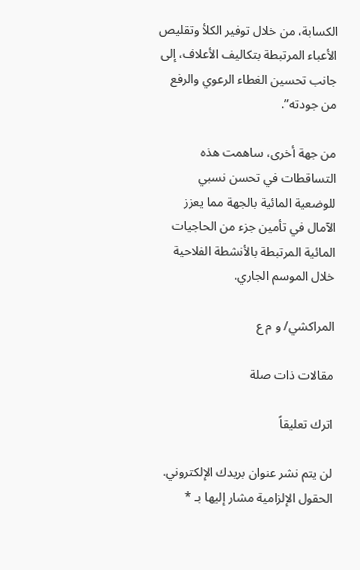الكسابة، من خلال توفير الكلأ وتقليص الأعباء المرتبطة بتكاليف الأعلاف، إلى جانب تحسين الغطاء الرعوي والرفع من جودته”.

من جهة أخرى، ساهمت هذه التساقطات في تحسن نسبي للوضعية المائية بالجهة مما يعزز الآمال في تأمين جزء من الحاجيات المائية المرتبطة بالأنشطة الفلاحية خلال الموسم الجاري.

المراكشي/ و م ع

مقالات ذات صلة

اترك تعليقاً

لن يتم نشر عنوان بريدك الإلكتروني. الحقول الإلزامية مشار إليها بـ *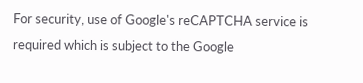For security, use of Google's reCAPTCHA service is required which is subject to the Google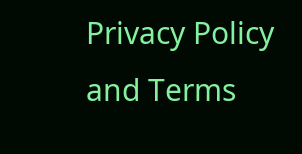Privacy Policy and Terms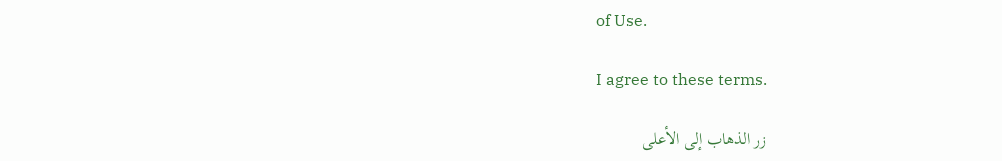of Use.

I agree to these terms.

زر الذهاب إلى الأعلى